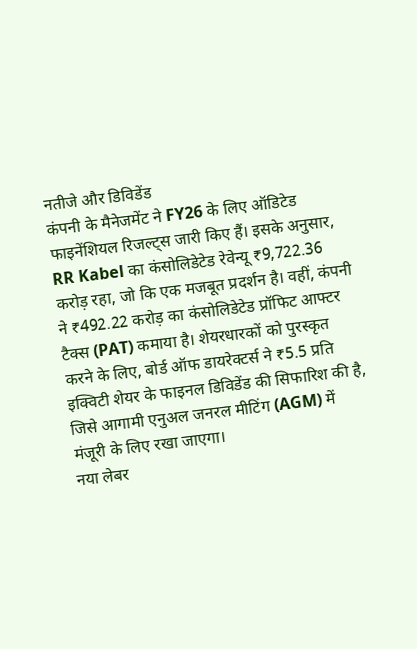नतीजे और डिविडेंड
कंपनी के मैनेजमेंट ने FY26 के लिए ऑडिटेड फाइनेंशियल रिजल्ट्स जारी किए हैं। इसके अनुसार, RR Kabel का कंसोलिडेटेड रेवेन्यू ₹9,722.36 करोड़ रहा, जो कि एक मजबूत प्रदर्शन है। वहीं, कंपनी ने ₹492.22 करोड़ का कंसोलिडेटेड प्रॉफिट आफ्टर टैक्स (PAT) कमाया है। शेयरधारकों को पुरस्कृत करने के लिए, बोर्ड ऑफ डायरेक्टर्स ने ₹5.5 प्रति इक्विटी शेयर के फाइनल डिविडेंड की सिफारिश की है, जिसे आगामी एनुअल जनरल मीटिंग (AGM) में मंजूरी के लिए रखा जाएगा।
नया लेबर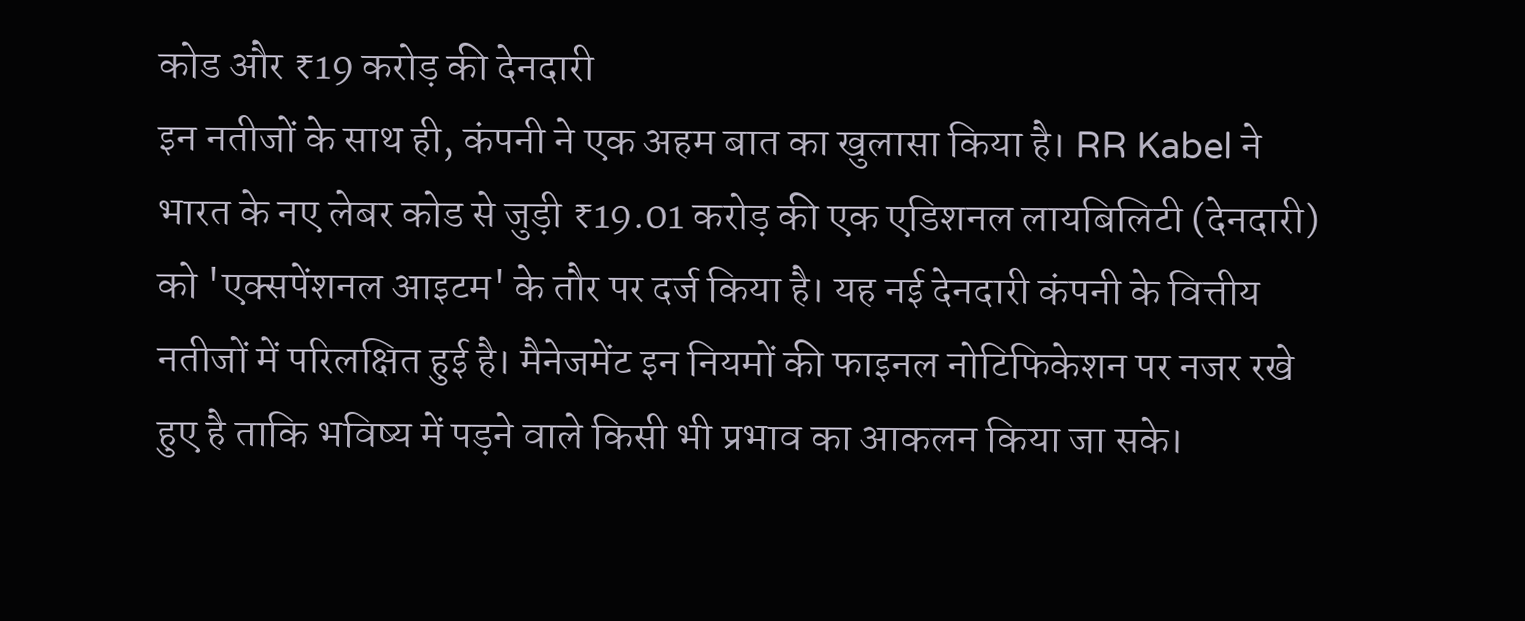कोड और ₹19 करोड़ की देनदारी
इन नतीजों के साथ ही, कंपनी ने एक अहम बात का खुलासा किया है। RR Kabel ने भारत के नए लेबर कोड से जुड़ी ₹19.01 करोड़ की एक एडिशनल लायबिलिटी (देनदारी) को 'एक्सपेंशनल आइटम' के तौर पर दर्ज किया है। यह नई देनदारी कंपनी के वित्तीय नतीजों में परिलक्षित हुई है। मैनेजमेंट इन नियमों की फाइनल नोटिफिकेशन पर नजर रखे हुए है ताकि भविष्य में पड़ने वाले किसी भी प्रभाव का आकलन किया जा सके।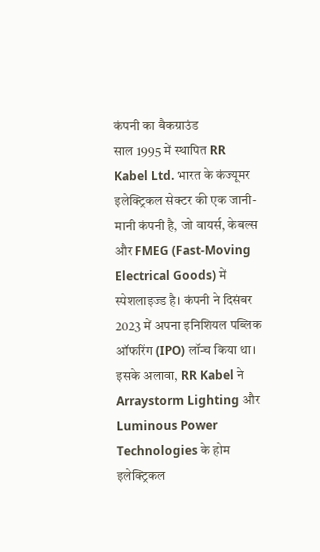कंपनी का बैकग्राउंड
साल 1995 में स्थापित RR Kabel Ltd. भारत के कंज्यूमर इलेक्ट्रिकल सेक्टर की एक जानी-मानी कंपनी है, जो वायर्स, केबल्स और FMEG (Fast-Moving Electrical Goods) में स्पेशलाइज्ड है। कंपनी ने दिसंबर 2023 में अपना इनिशियल पब्लिक ऑफरिंग (IPO) लॉन्च किया था। इसके अलावा, RR Kabel ने Arraystorm Lighting और Luminous Power Technologies के होम इलेक्ट्रिकल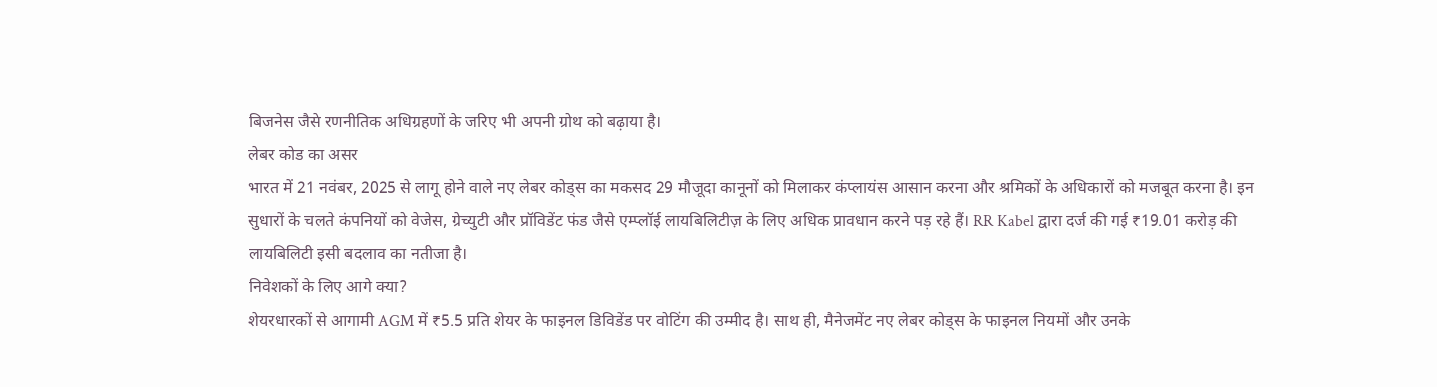बिजनेस जैसे रणनीतिक अधिग्रहणों के जरिए भी अपनी ग्रोथ को बढ़ाया है।
लेबर कोड का असर
भारत में 21 नवंबर, 2025 से लागू होने वाले नए लेबर कोड्स का मकसद 29 मौजूदा कानूनों को मिलाकर कंप्लायंस आसान करना और श्रमिकों के अधिकारों को मजबूत करना है। इन सुधारों के चलते कंपनियों को वेजेस, ग्रेच्युटी और प्रॉविडेंट फंड जैसे एम्प्लॉई लायबिलिटीज़ के लिए अधिक प्रावधान करने पड़ रहे हैं। RR Kabel द्वारा दर्ज की गई ₹19.01 करोड़ की लायबिलिटी इसी बदलाव का नतीजा है।
निवेशकों के लिए आगे क्या?
शेयरधारकों से आगामी AGM में ₹5.5 प्रति शेयर के फाइनल डिविडेंड पर वोटिंग की उम्मीद है। साथ ही, मैनेजमेंट नए लेबर कोड्स के फाइनल नियमों और उनके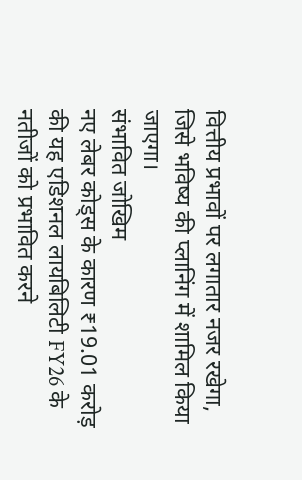वित्तीय प्रभावों पर लगातार नजर रखेगा, जिसे भविष्य की प्लानिंग में शामिल किया जाएगा।
संभावित जोखिम
नए लेबर कोड्स के कारण ₹19.01 करोड़ की यह एडिशनल लायबिलिटी FY26 के नतीजों को प्रभावित करने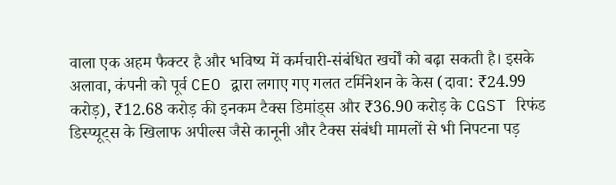वाला एक अहम फैक्टर है और भविष्य में कर्मचारी-संबंधित खर्चों को बढ़ा सकती है। इसके अलावा, कंपनी को पूर्व CEO द्वारा लगाए गए गलत टर्मिनेशन के केस (दावा: ₹24.99 करोड़), ₹12.68 करोड़ की इनकम टैक्स डिमांड्स और ₹36.90 करोड़ के CGST रिफंड डिस्प्यूट्स के खिलाफ अपील्स जैसे कानूनी और टैक्स संबंधी मामलों से भी निपटना पड़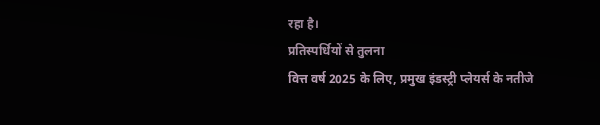रहा है।
प्रतिस्पर्धियों से तुलना
वित्त वर्ष 2025 के लिए, प्रमुख इंडस्ट्री प्लेयर्स के नतीजे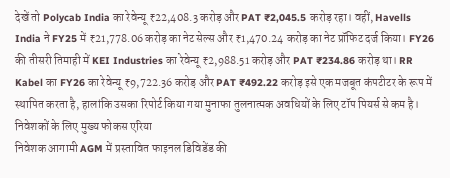देखें तो Polycab India का रेवेन्यू ₹22,408.3 करोड़ और PAT ₹2,045.5 करोड़ रहा। वहीं, Havells India ने FY25 में ₹21,778.06 करोड़ का नेट सेल्स और ₹1,470.24 करोड़ का नेट प्रॉफिट दर्ज किया। FY26 की तीसरी तिमाही में KEI Industries का रेवेन्यू ₹2,988.51 करोड़ और PAT ₹234.86 करोड़ था। RR Kabel का FY26 का रेवेन्यू ₹9,722.36 करोड़ और PAT ₹492.22 करोड़ इसे एक मजबूत कंपटीटर के रूप में स्थापित करता है, हालांकि उसका रिपोर्ट किया गया मुनाफा तुलनात्मक अवधियों के लिए टॉप पियर्स से कम है।
निवेशकों के लिए मुख्य फोकस एरिया
निवेशक आगामी AGM में प्रस्तावित फाइनल डिविडेंड की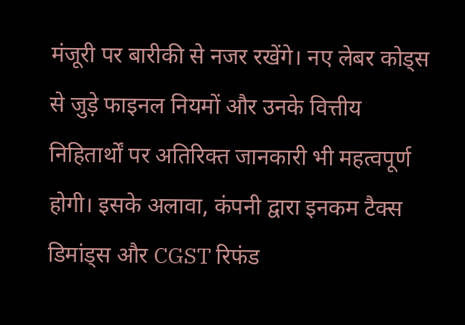मंजूरी पर बारीकी से नजर रखेंगे। नए लेबर कोड्स से जुड़े फाइनल नियमों और उनके वित्तीय निहितार्थों पर अतिरिक्त जानकारी भी महत्वपूर्ण होगी। इसके अलावा, कंपनी द्वारा इनकम टैक्स डिमांड्स और CGST रिफंड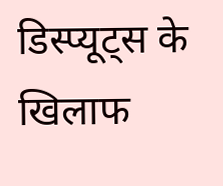डिस्प्यूट्स के खिलाफ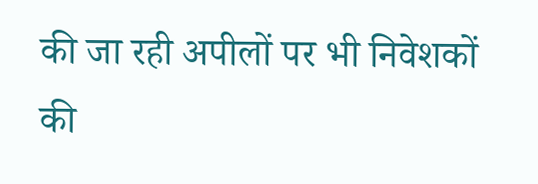की जा रही अपीलों पर भी निवेशकों की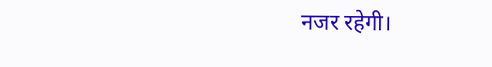नजर रहेगी।